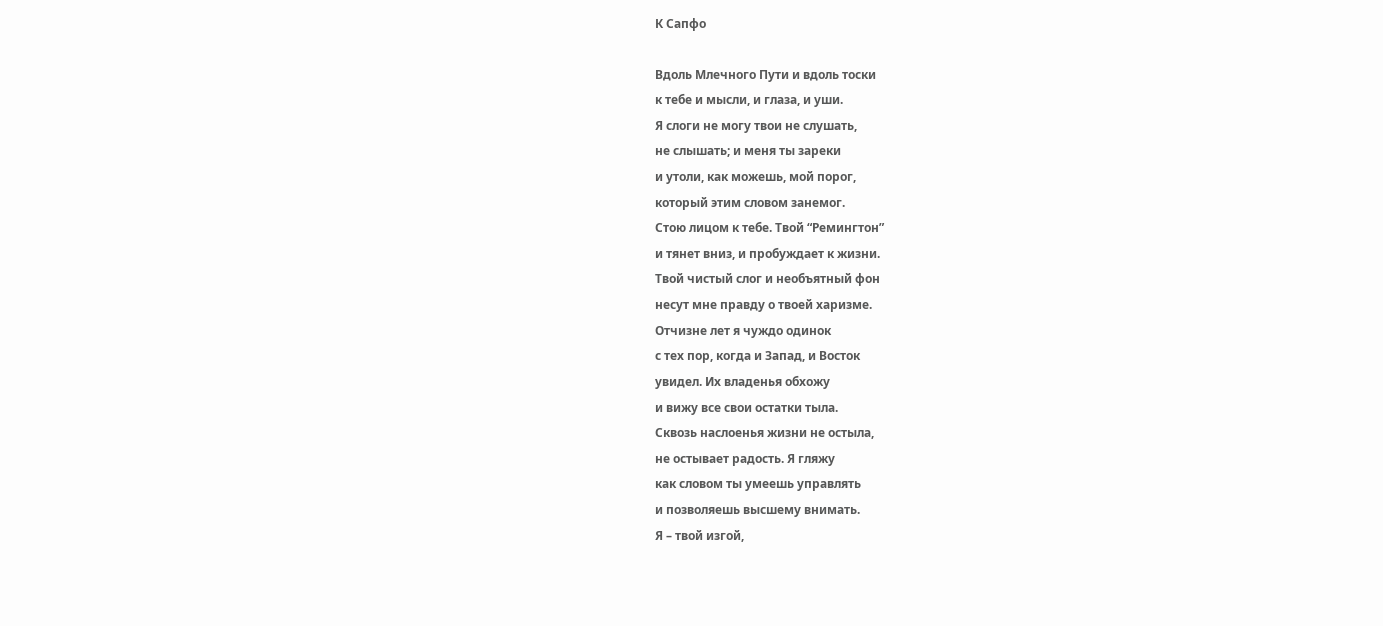К Сапфо

Вдоль Млечного Пути и вдоль тоски
к тебе и мысли, и глаза, и уши.
Я слоги не могу твои не слушать,
не слышать; и меня ты зареки
и утоли, как можешь, мой порог,
который этим словом занемог.
Стою лицом к тебе. Твой “Ремингтон”
и тянет вниз, и пробуждает к жизни.
Твой чистый слог и необъятный фон
несут мне правду о твоей харизме.
Отчизне лет я чуждо одинок
с тех пор, когда и Запад, и Восток
увидел. Их владенья обхожу
и вижу все свои остатки тыла.
Сквозь наслоенья жизни не остыла,
не остывает радость. Я гляжу
как словом ты умеешь управлять
и позволяешь высшему внимать.
Я – твой изгой,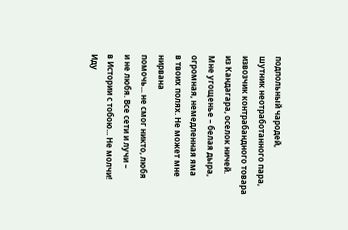подпольный чародей,
шутник неотработанного пара,
извозчик контрабандного товара
из Кандагара, оселок ничей.
Мне угощенье – белая дыра,
огромная, немедленная яма
в твоих полях. Не может мне нирвана
помочь... не смог никто, любя
и не любя. Все сети и лучи –
в Истории с тобою... Не молчи!
Иду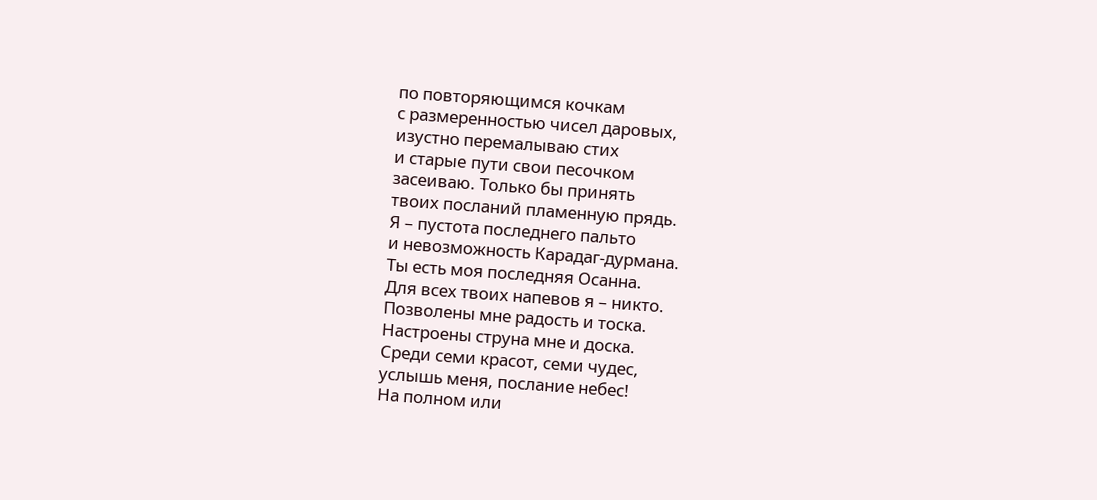по повторяющимся кочкам
с размеренностью чисел даровых,
изустно перемалываю стих
и старыe пути свои песочком
засеиваю. Только бы принять
твоих посланий пламенную прядь.
Я – пустота последнего пальто
и невозможность Карадаг-дурмана.
Ты есть моя последняя Осанна.
Для всех твоих напевов я – никто.
Позволены мне радость и тоска.
Настроены струна мне и доска.
Среди семи красот, семи чудес,
услышь меня, послание небес!
На полном или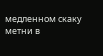медленном скаку
метни в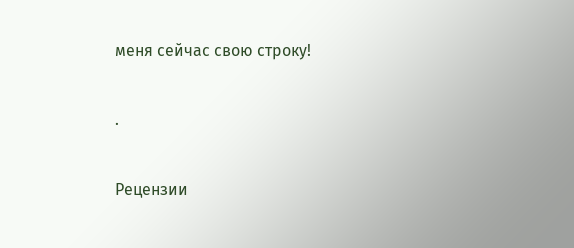меня сейчас свою строку!


.


Рецензии